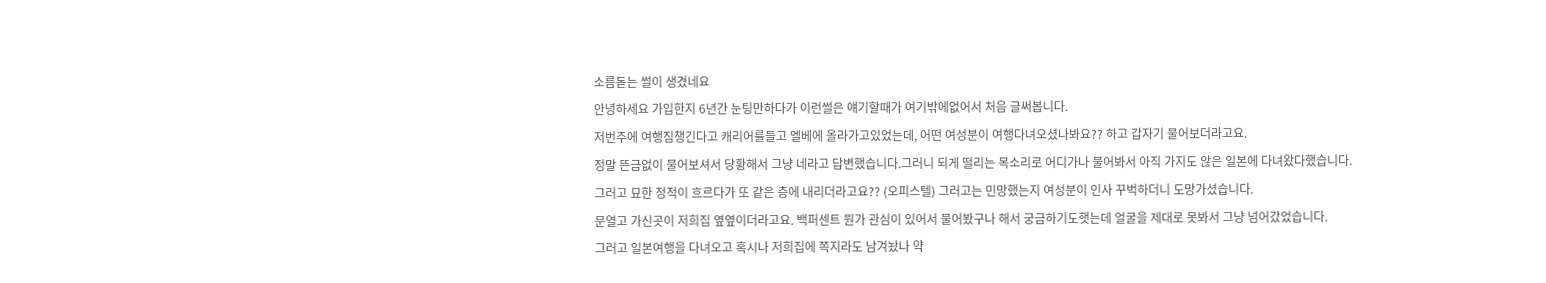소름돋는 썰이 생겼네요
안녕하세요 가입한지 6년간 눈팅만하다가 이런썰은 얘기할때가 여기밖에없어서 처음 글써봅니다.
저번주에 여행짐챙긴다고 캐리어를들고 엘베에 올라가고있었는데, 어떤 여성분이 여행다녀오셨나봐요?? 하고 갑자기 물어보더라고요.
정말 뜬금없이 물어보셔서 당황해서 그냥 네라고 답변했습니다.그러니 되게 떨리는 목소리로 어디가나 물어봐서 아직 가지도 않은 일본에 다녀왔다했습니다.
그러고 묘한 정적이 흐르다가 또 같은 층에 내리더라고요?? (오피스텔) 그러고는 민망했는지 여성분이 인사 꾸벅하더니 도망가셨습니다.
문열고 가신곳이 저희집 옆옆이더라고요. 백퍼센트 뭔가 관심이 있어서 물어봤구나 해서 궁금하기도햇는데 얼굴을 제대로 못봐서 그냥 넘어갔었습니다.
그러고 일본여행을 다녀오고 혹시나 저희집에 쪽지라도 남겨놨나 약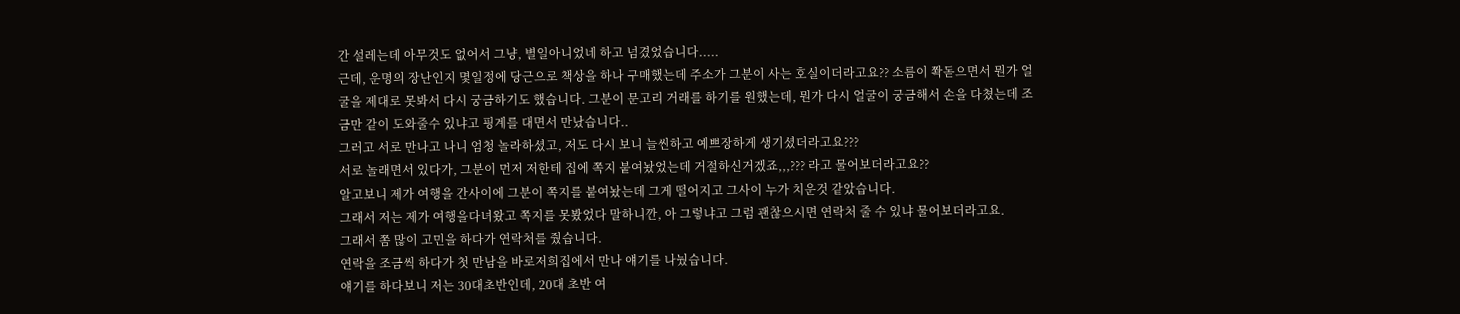간 설레는데 아무것도 없어서 그냥, 별일아니었네 하고 넘겼었습니다.....
근데, 운명의 장난인지 몇일정에 당근으로 책상을 하나 구매했는데 주소가 그분이 사는 호실이더라고요?? 소름이 쫙돋으면서 뭔가 얼굴을 제대로 못봐서 다시 궁금하기도 했습니다. 그분이 문고리 거래를 하기를 원했는데, 뭔가 다시 얼굴이 궁금해서 손을 다쳤는데 조금만 같이 도와줄수 있냐고 핑계를 대면서 만났습니다..
그러고 서로 만나고 나니 엄청 놀라하셨고, 저도 다시 보니 늘씬하고 예쁘장하게 생기셨더라고요???
서로 놀래면서 있다가, 그분이 먼저 저한테 집에 쪽지 붙여놨었는데 거절하신거겠죠,,,??? 라고 물어보더라고요??
알고보니 제가 여행을 간사이에 그분이 쪽지를 붙여놨는데 그게 떨어지고 그사이 누가 치운것 같았습니다.
그래서 저는 제가 여행을다녀왔고 쪽지를 못봤었다 말하니깐, 아 그렇냐고 그럼 괜찮으시면 연락처 줄 수 있냐 물어보더라고요.
그래서 쫌 많이 고민을 하다가 연락처를 줬습니다.
연락을 조금씩 하다가 첫 만남을 바로저희집에서 만나 얘기를 나눴습니다.
얘기를 하다보니 저는 30대초반인데, 20대 초반 여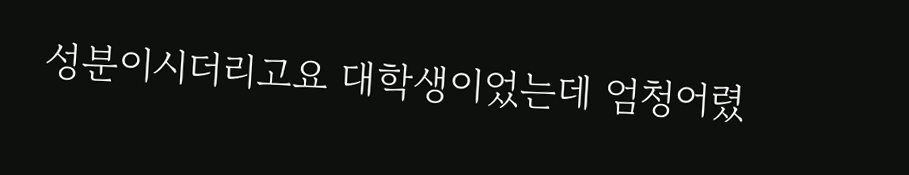성분이시더리고요 대학생이었는데 엄청어렸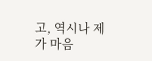고, 역시나 제가 마음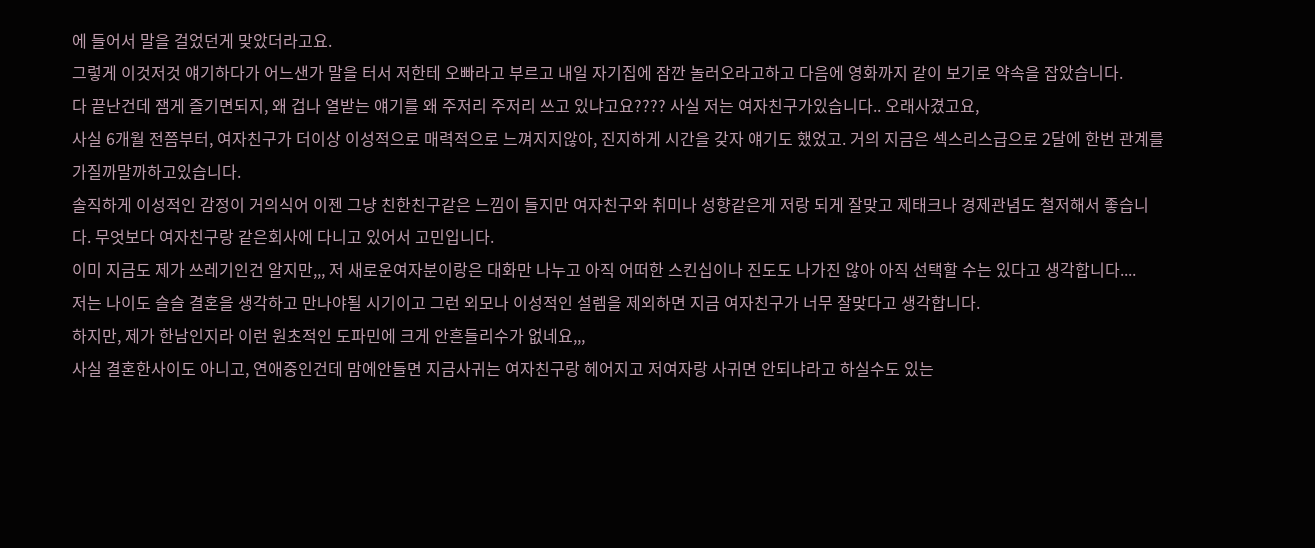에 들어서 말을 걸었던게 맞았더라고요.
그렇게 이것저것 얘기하다가 어느샌가 말을 터서 저한테 오빠라고 부르고 내일 자기집에 잠깐 놀러오라고하고 다음에 영화까지 같이 보기로 약속을 잡았습니다.
다 끝난건데 잼게 즐기면되지, 왜 겁나 열받는 얘기를 왜 주저리 주저리 쓰고 있냐고요???? 사실 저는 여자친구가있습니다.. 오래사겼고요,
사실 6개월 전쯤부터, 여자친구가 더이상 이성적으로 매력적으로 느껴지지않아, 진지하게 시간을 갖자 얘기도 했었고. 거의 지금은 섹스리스급으로 2달에 한번 관계를 가질까말까하고있습니다.
솔직하게 이성적인 감정이 거의식어 이젠 그냥 친한친구같은 느낌이 들지만 여자친구와 취미나 성향같은게 저랑 되게 잘맞고 제태크나 경제관념도 철저해서 좋습니다. 무엇보다 여자친구랑 같은회사에 다니고 있어서 고민입니다.
이미 지금도 제가 쓰레기인건 알지만,,, 저 새로운여자분이랑은 대화만 나누고 아직 어떠한 스킨십이나 진도도 나가진 않아 아직 선택할 수는 있다고 생각합니다....
저는 나이도 슬슬 결혼을 생각하고 만나야될 시기이고 그런 외모나 이성적인 설렘을 제외하면 지금 여자친구가 너무 잘맞다고 생각합니다.
하지만, 제가 한남인지라 이런 원초적인 도파민에 크게 안흔들리수가 없네요,,,
사실 결혼한사이도 아니고, 연애중인건데 맘에안들면 지금사귀는 여자친구랑 헤어지고 저여자랑 사귀면 안되냐라고 하실수도 있는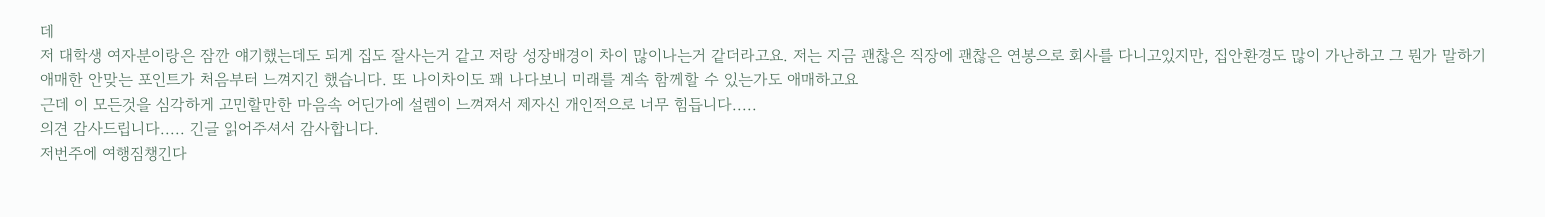데
저 대학생 여자분이랑은 잠깐 얘기했는데도 되게 집도 잘사는거 같고 저랑 성장배경이 차이 많이나는거 같더라고요. 저는 지금 괜찮은 직장에 괜찮은 연봉으로 회사를 다니고있지만, 집안환경도 많이 가난하고 그 뭔가 말하기 애매한 안맞는 포인트가 처음부터 느껴지긴 했습니다. 또 나이차이도 꽤 나다보니 미래를 계속 함께할 수 있는가도 애매하고요
근데 이 모든것을 심각하게 고민할만한 마음속 어딘가에 설렘이 느껴져서 제자신 개인적으로 너무 힘듭니다.....
의견 감사드립니다..... 긴글 읽어주셔서 감사합니다.
저번주에 여행짐챙긴다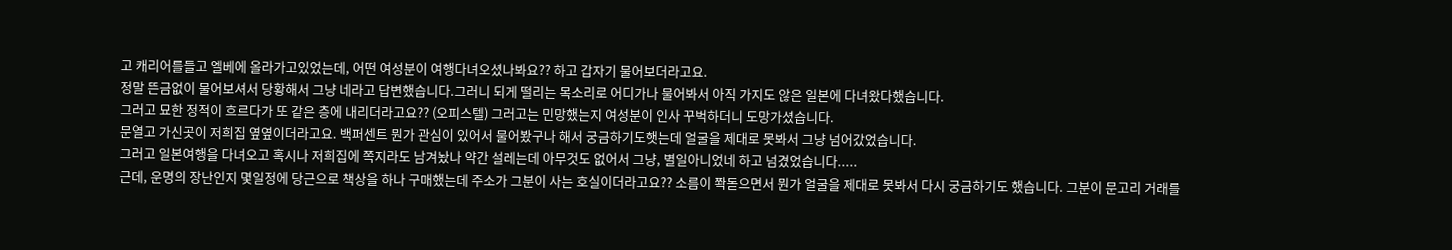고 캐리어를들고 엘베에 올라가고있었는데, 어떤 여성분이 여행다녀오셨나봐요?? 하고 갑자기 물어보더라고요.
정말 뜬금없이 물어보셔서 당황해서 그냥 네라고 답변했습니다.그러니 되게 떨리는 목소리로 어디가나 물어봐서 아직 가지도 않은 일본에 다녀왔다했습니다.
그러고 묘한 정적이 흐르다가 또 같은 층에 내리더라고요?? (오피스텔) 그러고는 민망했는지 여성분이 인사 꾸벅하더니 도망가셨습니다.
문열고 가신곳이 저희집 옆옆이더라고요. 백퍼센트 뭔가 관심이 있어서 물어봤구나 해서 궁금하기도햇는데 얼굴을 제대로 못봐서 그냥 넘어갔었습니다.
그러고 일본여행을 다녀오고 혹시나 저희집에 쪽지라도 남겨놨나 약간 설레는데 아무것도 없어서 그냥, 별일아니었네 하고 넘겼었습니다.....
근데, 운명의 장난인지 몇일정에 당근으로 책상을 하나 구매했는데 주소가 그분이 사는 호실이더라고요?? 소름이 쫙돋으면서 뭔가 얼굴을 제대로 못봐서 다시 궁금하기도 했습니다. 그분이 문고리 거래를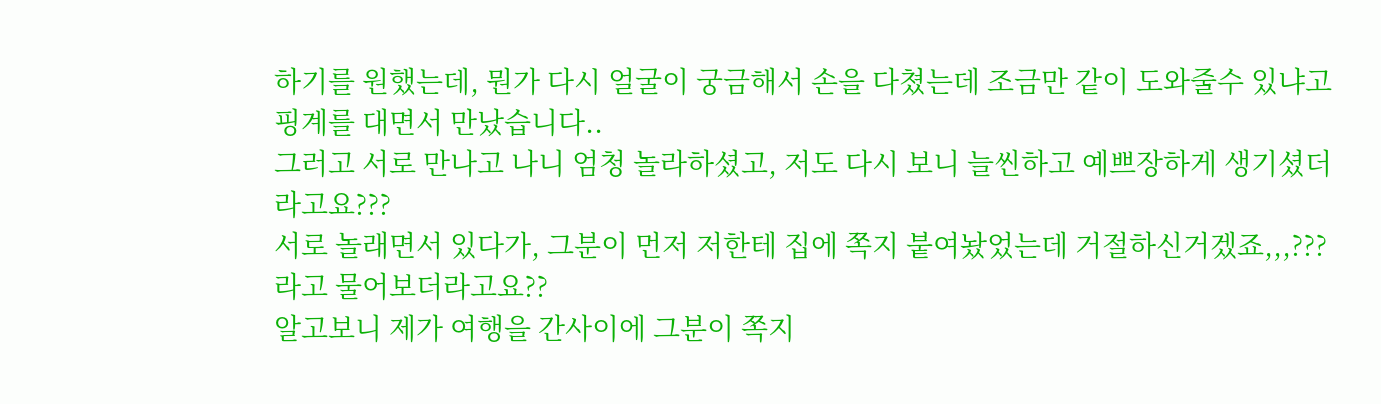하기를 원했는데, 뭔가 다시 얼굴이 궁금해서 손을 다쳤는데 조금만 같이 도와줄수 있냐고 핑계를 대면서 만났습니다..
그러고 서로 만나고 나니 엄청 놀라하셨고, 저도 다시 보니 늘씬하고 예쁘장하게 생기셨더라고요???
서로 놀래면서 있다가, 그분이 먼저 저한테 집에 쪽지 붙여놨었는데 거절하신거겠죠,,,??? 라고 물어보더라고요??
알고보니 제가 여행을 간사이에 그분이 쪽지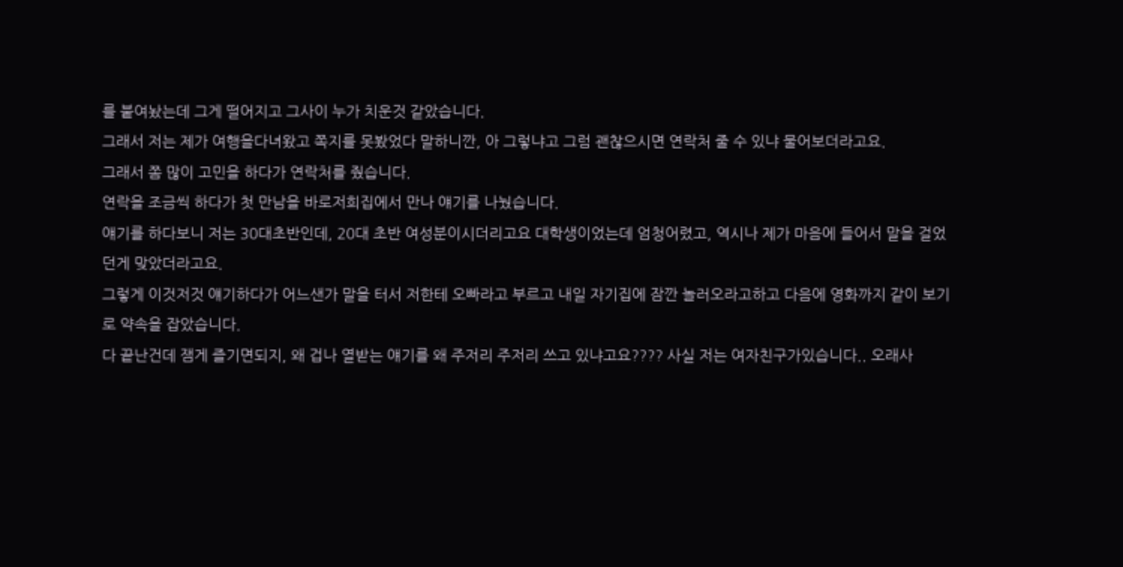를 붙여놨는데 그게 떨어지고 그사이 누가 치운것 같았습니다.
그래서 저는 제가 여행을다녀왔고 쪽지를 못봤었다 말하니깐, 아 그렇냐고 그럼 괜찮으시면 연락처 줄 수 있냐 물어보더라고요.
그래서 쫌 많이 고민을 하다가 연락처를 줬습니다.
연락을 조금씩 하다가 첫 만남을 바로저희집에서 만나 얘기를 나눴습니다.
얘기를 하다보니 저는 30대초반인데, 20대 초반 여성분이시더리고요 대학생이었는데 엄청어렸고, 역시나 제가 마음에 들어서 말을 걸었던게 맞았더라고요.
그렇게 이것저것 얘기하다가 어느샌가 말을 터서 저한테 오빠라고 부르고 내일 자기집에 잠깐 놀러오라고하고 다음에 영화까지 같이 보기로 약속을 잡았습니다.
다 끝난건데 잼게 즐기면되지, 왜 겁나 열받는 얘기를 왜 주저리 주저리 쓰고 있냐고요???? 사실 저는 여자친구가있습니다.. 오래사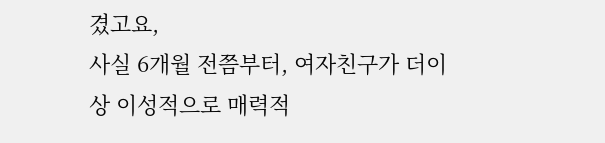겼고요,
사실 6개월 전쯤부터, 여자친구가 더이상 이성적으로 매력적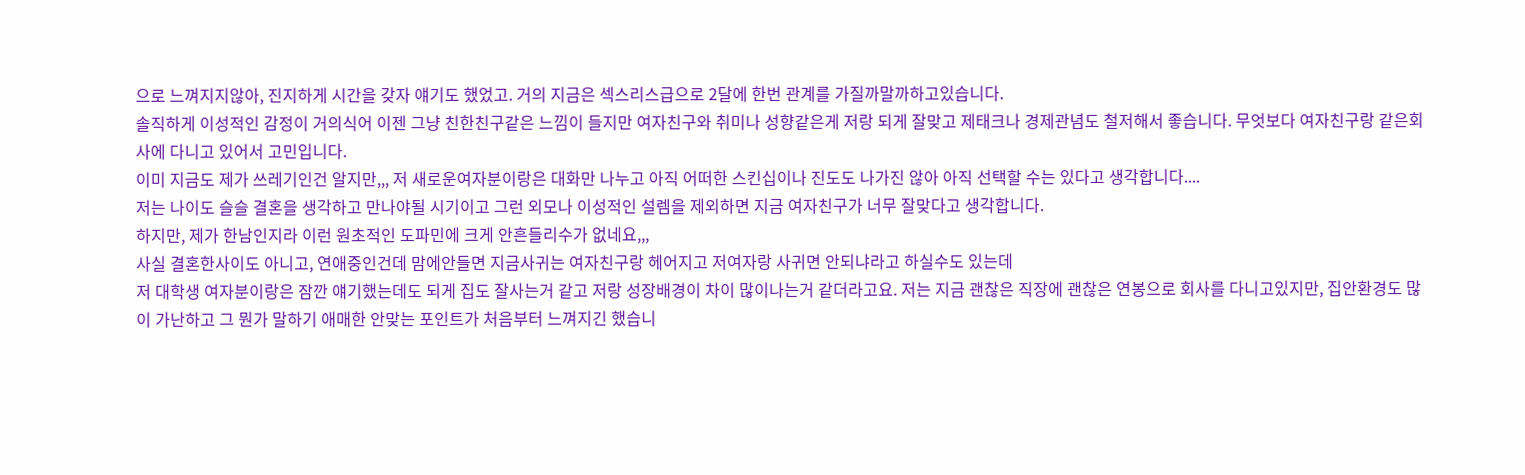으로 느껴지지않아, 진지하게 시간을 갖자 얘기도 했었고. 거의 지금은 섹스리스급으로 2달에 한번 관계를 가질까말까하고있습니다.
솔직하게 이성적인 감정이 거의식어 이젠 그냥 친한친구같은 느낌이 들지만 여자친구와 취미나 성향같은게 저랑 되게 잘맞고 제태크나 경제관념도 철저해서 좋습니다. 무엇보다 여자친구랑 같은회사에 다니고 있어서 고민입니다.
이미 지금도 제가 쓰레기인건 알지만,,, 저 새로운여자분이랑은 대화만 나누고 아직 어떠한 스킨십이나 진도도 나가진 않아 아직 선택할 수는 있다고 생각합니다....
저는 나이도 슬슬 결혼을 생각하고 만나야될 시기이고 그런 외모나 이성적인 설렘을 제외하면 지금 여자친구가 너무 잘맞다고 생각합니다.
하지만, 제가 한남인지라 이런 원초적인 도파민에 크게 안흔들리수가 없네요,,,
사실 결혼한사이도 아니고, 연애중인건데 맘에안들면 지금사귀는 여자친구랑 헤어지고 저여자랑 사귀면 안되냐라고 하실수도 있는데
저 대학생 여자분이랑은 잠깐 얘기했는데도 되게 집도 잘사는거 같고 저랑 성장배경이 차이 많이나는거 같더라고요. 저는 지금 괜찮은 직장에 괜찮은 연봉으로 회사를 다니고있지만, 집안환경도 많이 가난하고 그 뭔가 말하기 애매한 안맞는 포인트가 처음부터 느껴지긴 했습니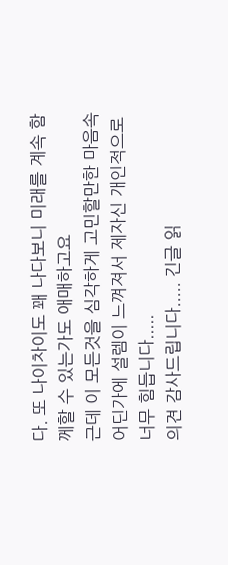다. 또 나이차이도 꽤 나다보니 미래를 계속 함께할 수 있는가도 애매하고요
근데 이 모든것을 심각하게 고민할만한 마음속 어딘가에 설렘이 느껴져서 제자신 개인적으로 너무 힘듭니다.....
의견 감사드립니다..... 긴글 읽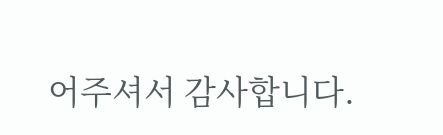어주셔서 감사합니다.